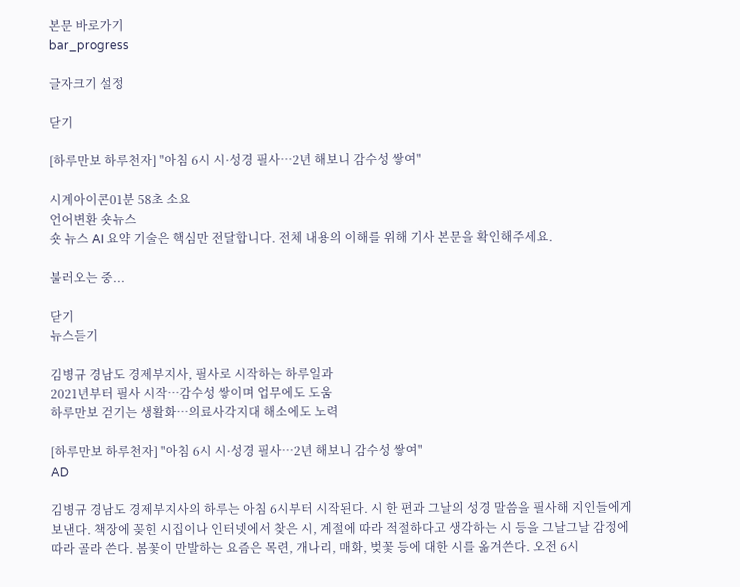본문 바로가기
bar_progress

글자크기 설정

닫기

[하루만보 하루천자] "아침 6시 시·성경 필사…2년 해보니 감수성 쌓여"

시계아이콘01분 58초 소요
언어변환 숏뉴스
숏 뉴스 AI 요약 기술은 핵심만 전달합니다. 전체 내용의 이해를 위해 기사 본문을 확인해주세요.

불러오는 중...

닫기
뉴스듣기

김병규 경남도 경제부지사, 필사로 시작하는 하루일과
2021년부터 필사 시작…감수성 쌓이며 업무에도 도움
하루만보 걷기는 생활화…의료사각지대 해소에도 노력

[하루만보 하루천자] "아침 6시 시·성경 필사…2년 해보니 감수성 쌓여"
AD

김병규 경남도 경제부지사의 하루는 아침 6시부터 시작된다. 시 한 편과 그날의 성경 말씀을 필사해 지인들에게 보낸다. 책장에 꽂힌 시집이나 인터넷에서 찾은 시, 계절에 따라 적절하다고 생각하는 시 등을 그날그날 감정에 따라 골라 쓴다. 봄꽃이 만발하는 요즘은 목련, 개나리, 매화, 벚꽃 등에 대한 시를 옮겨쓴다. 오전 6시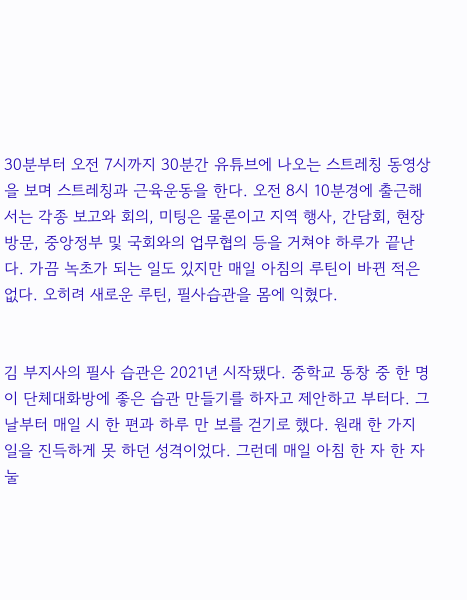30분부터 오전 7시까지 30분간 유튜브에 나오는 스트레칭 동영상을 보며 스트레칭과 근육운동을 한다. 오전 8시 10분경에 출근해서는 각종 보고와 회의, 미팅은 물론이고 지역 행사, 간담회, 현장방문, 중앙정부 및 국회와의 업무협의 등을 거쳐야 하루가 끝난다. 가끔 녹초가 되는 일도 있지만 매일 아침의 루틴이 바뀐 적은 없다. 오히려 새로운 루틴, 필사습관을 몸에 익혔다.


김 부지사의 필사 습관은 2021년 시작됐다. 중학교 동창 중 한 명이 단체대화방에 좋은 습관 만들기를 하자고 제안하고 부터다. 그날부터 매일 시 한 편과 하루 만 보를 걷기로 했다. 원래 한 가지 일을 진득하게 못 하던 성격이었다. 그런데 매일 아침 한 자 한 자 눌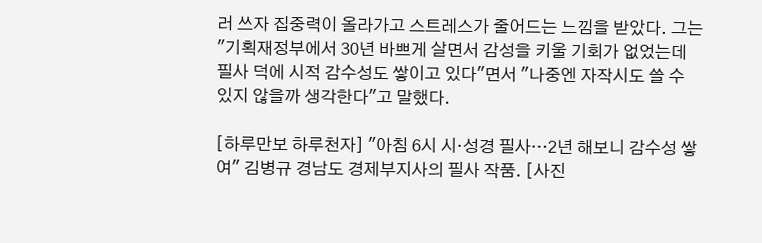러 쓰자 집중력이 올라가고 스트레스가 줄어드는 느낌을 받았다. 그는 "기획재정부에서 30년 바쁘게 살면서 감성을 키울 기회가 없었는데 필사 덕에 시적 감수성도 쌓이고 있다"면서 "나중엔 자작시도 쓸 수 있지 않을까 생각한다"고 말했다.

[하루만보 하루천자] "아침 6시 시·성경 필사…2년 해보니 감수성 쌓여" 김병규 경남도 경제부지사의 필사 작품. [사진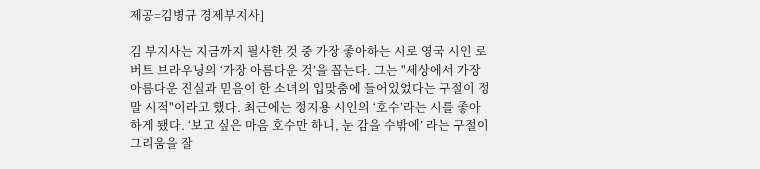제공=김병규 경제부지사]

김 부지사는 지금까지 필사한 것 중 가장 좋아하는 시로 영국 시인 로버트 브라우닝의 ‘가장 아름다운 것’을 꼽는다. 그는 "세상에서 가장 아름다운 진실과 믿음이 한 소녀의 입맞춤에 들어있었다는 구절이 정말 시적"이라고 했다. 최근에는 정지용 시인의 ‘호수’라는 시를 좋아하게 됐다. ‘보고 싶은 마음 호수만 하니, 눈 감을 수밖에’ 라는 구절이 그리움을 잘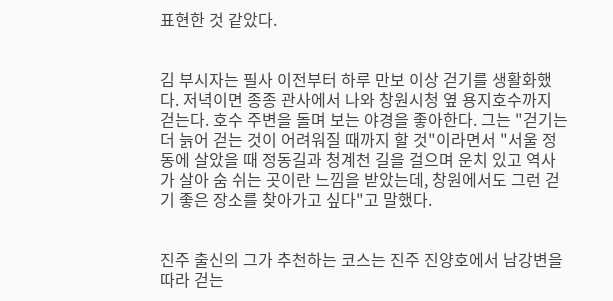표현한 것 같았다.


김 부시자는 필사 이전부터 하루 만보 이상 걷기를 생활화했다. 저녁이면 종종 관사에서 나와 창원시청 옆 용지호수까지 걷는다. 호수 주변을 돌며 보는 야경을 좋아한다. 그는 "걷기는 더 늙어 걷는 것이 어려워질 때까지 할 것"이라면서 "서울 정동에 살았을 때 정동길과 청계천 길을 걸으며 운치 있고 역사가 살아 숨 쉬는 곳이란 느낌을 받았는데, 창원에서도 그런 걷기 좋은 장소를 찾아가고 싶다"고 말했다.


진주 출신의 그가 추천하는 코스는 진주 진양호에서 남강변을 따라 걷는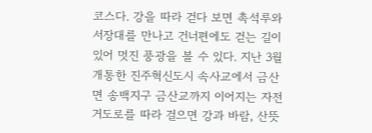코스다. 강을 따라 걷다 보면 촉석루와 서장대를 만나고 건너편에도 걷는 길이 있어 멋진 풍광을 볼 수 있다. 지난 3월 개통한 진주혁신도시 속사교에서 금산면 송백지구 금산교까지 이어지는 자전거도로를 따라 걸으면 강과 바람, 산뜻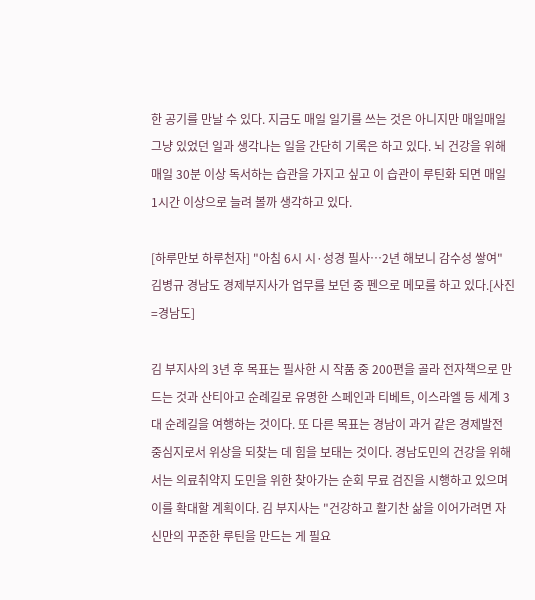한 공기를 만날 수 있다. 지금도 매일 일기를 쓰는 것은 아니지만 매일매일 그냥 있었던 일과 생각나는 일을 간단히 기록은 하고 있다. 뇌 건강을 위해 매일 30분 이상 독서하는 습관을 가지고 싶고 이 습관이 루틴화 되면 매일 1시간 이상으로 늘려 볼까 생각하고 있다.

[하루만보 하루천자] "아침 6시 시·성경 필사…2년 해보니 감수성 쌓여" 김병규 경남도 경제부지사가 업무를 보던 중 펜으로 메모를 하고 있다.[사진=경남도]

김 부지사의 3년 후 목표는 필사한 시 작품 중 200편을 골라 전자책으로 만드는 것과 산티아고 순례길로 유명한 스페인과 티베트, 이스라엘 등 세계 3대 순례길을 여행하는 것이다. 또 다른 목표는 경남이 과거 같은 경제발전 중심지로서 위상을 되찾는 데 힘을 보태는 것이다. 경남도민의 건강을 위해서는 의료취약지 도민을 위한 찾아가는 순회 무료 검진을 시행하고 있으며 이를 확대할 계획이다. 김 부지사는 "건강하고 활기찬 삶을 이어가려면 자신만의 꾸준한 루틴을 만드는 게 필요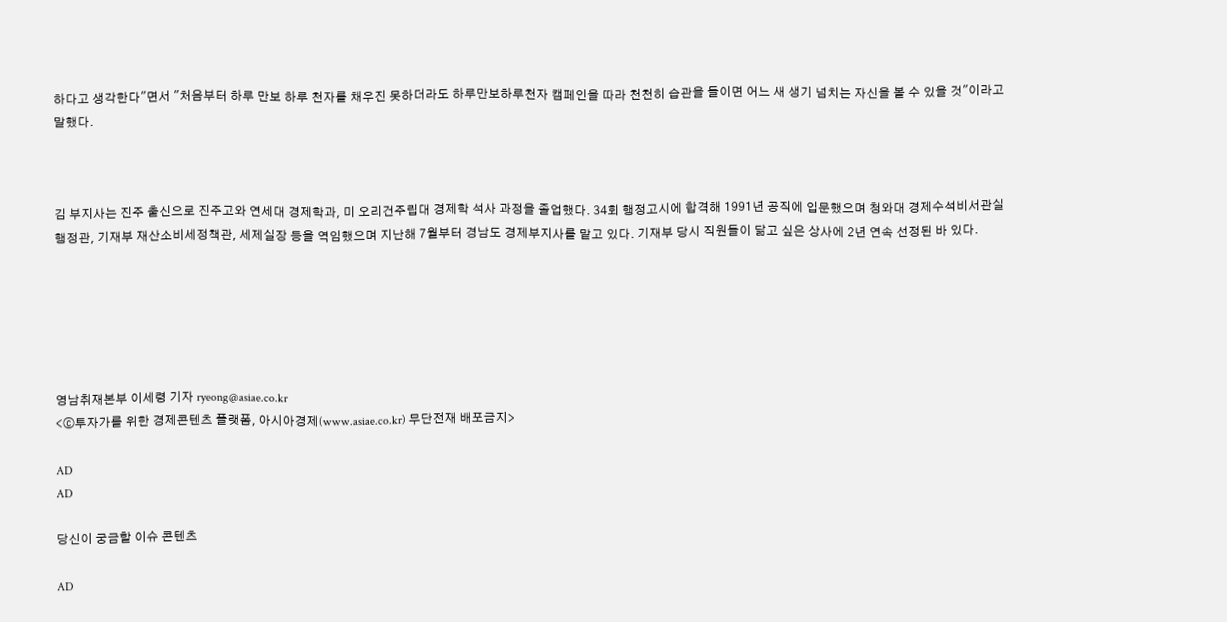하다고 생각한다"면서 "처음부터 하루 만보 하루 천자를 채우진 못하더라도 하루만보하루천자 캠페인을 따라 천천히 습관을 들이면 어느 새 생기 넘치는 자신을 볼 수 있을 것"이라고 말했다.



김 부지사는 진주 출신으로 진주고와 연세대 경제학과, 미 오리건주립대 경제학 석사 과정을 졸업했다. 34회 행정고시에 합격해 1991년 공직에 입문했으며 청와대 경제수석비서관실 행정관, 기재부 재산소비세정책관, 세제실장 등을 역임했으며 지난해 7월부터 경남도 경제부지사를 맡고 있다. 기재부 당시 직원들이 닮고 싶은 상사에 2년 연속 선정된 바 있다.






영남취재본부 이세령 기자 ryeong@asiae.co.kr
<ⓒ투자가를 위한 경제콘텐츠 플랫폼, 아시아경제(www.asiae.co.kr) 무단전재 배포금지>

AD
AD

당신이 궁금할 이슈 콘텐츠

AD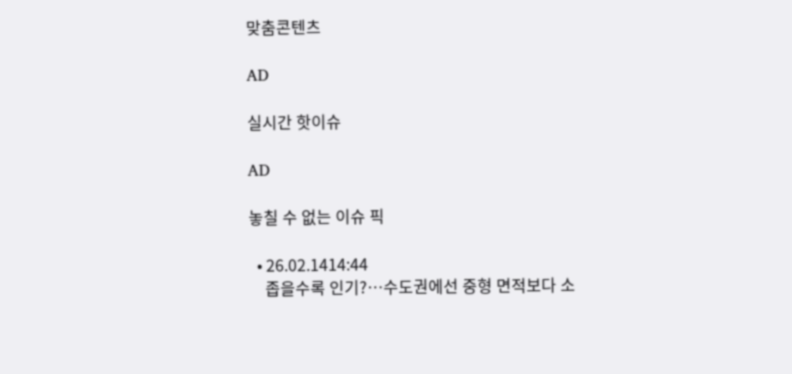맞춤콘텐츠

AD

실시간 핫이슈

AD

놓칠 수 없는 이슈 픽

  • 26.02.1414:44
    좁을수록 인기?…수도권에선 중형 면적보다 소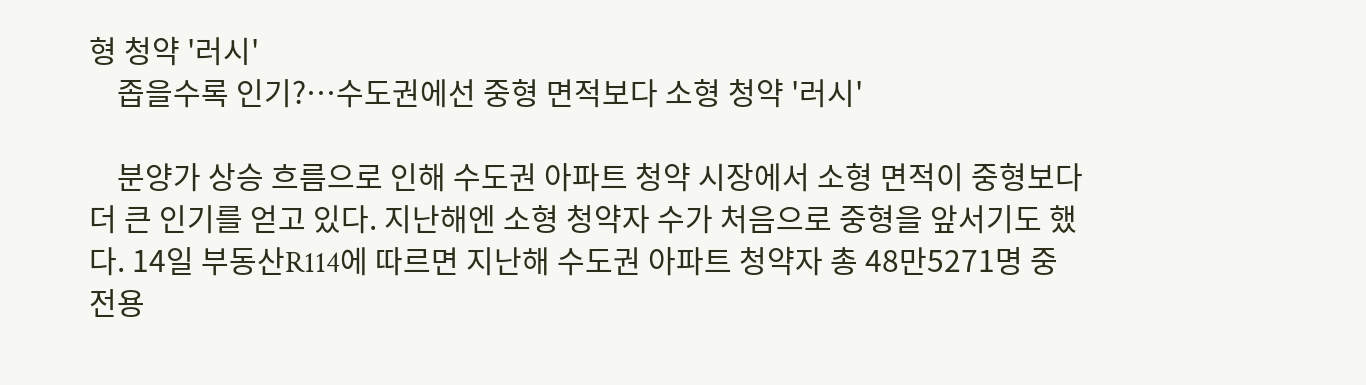형 청약 '러시'
    좁을수록 인기?…수도권에선 중형 면적보다 소형 청약 '러시'

    분양가 상승 흐름으로 인해 수도권 아파트 청약 시장에서 소형 면적이 중형보다 더 큰 인기를 얻고 있다. 지난해엔 소형 청약자 수가 처음으로 중형을 앞서기도 했다. 14일 부동산R114에 따르면 지난해 수도권 아파트 청약자 총 48만5271명 중 전용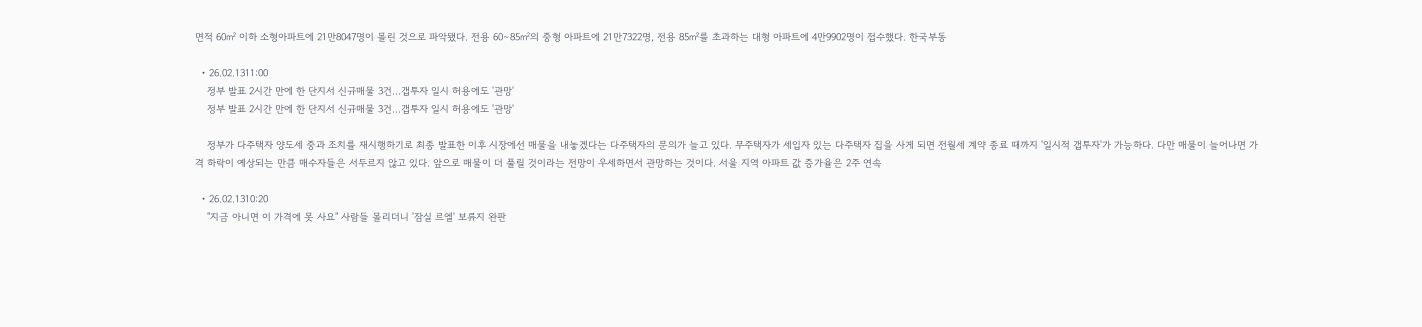면적 60㎡ 이하 소형아파트에 21만8047명이 몰린 것으로 파악됐다. 전용 60∼85㎡의 중형 아파트에 21만7322명, 전용 85㎡를 초과하는 대형 아파트에 4만9902명이 접수했다. 한국부동

  • 26.02.1311:00
    정부 발표 2시간 만에 한 단지서 신규매물 3건…갭투자 일시 허용에도 '관망'
    정부 발표 2시간 만에 한 단지서 신규매물 3건…갭투자 일시 허용에도 '관망'

    정부가 다주택자 양도세 중과 조치를 재시행하기로 최종 발표한 이후 시장에선 매물을 내놓겠다는 다주택자의 문의가 늘고 있다. 무주택자가 세입자 있는 다주택자 집을 사게 되면 전월세 계약 종료 때까지 '일시적 갭투자'가 가능하다. 다만 매물이 늘어나면 가격 하락이 예상되는 만큼 매수자들은 서두르지 않고 있다. 앞으로 매물이 더 풀릴 것이라는 전망이 우세하면서 관망하는 것이다. 서울 지역 아파트 값 증가율은 2주 연속

  • 26.02.1310:20
    "지금 아니면 이 가격에 못 사요" 사람들 몰리더니 '잠실 르엘' 보류지 완판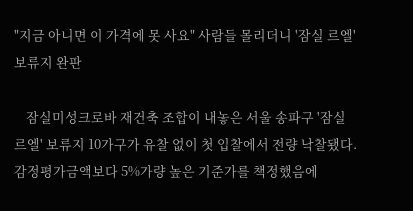"지금 아니면 이 가격에 못 사요" 사람들 몰리더니 '잠실 르엘' 보류지 완판

    잠실미성크로바 재건축 조합이 내놓은 서울 송파구 '잠실 르엘' 보류지 10가구가 유찰 없이 첫 입찰에서 전량 낙찰됐다. 감정평가금액보다 5%가량 높은 기준가를 책정했음에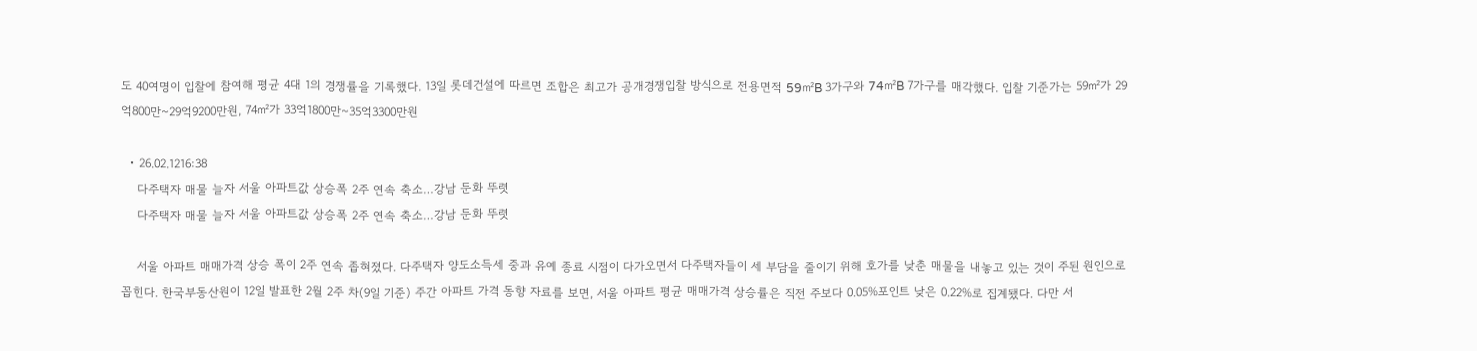도 40여명이 입찰에 참여해 평균 4대 1의 경쟁률을 기록했다. 13일 롯데건설에 따르면 조합은 최고가 공개경쟁입찰 방식으로 전용면적 59㎡B 3가구와 74㎡B 7가구를 매각했다. 입찰 기준가는 59㎡가 29억800만~29억9200만원, 74㎡가 33억1800만~35억3300만원

  • 26.02.1216:38
    다주택자 매물 늘자 서울 아파트값 상승폭 2주 연속 축소…강남 둔화 뚜렷
    다주택자 매물 늘자 서울 아파트값 상승폭 2주 연속 축소…강남 둔화 뚜렷

    서울 아파트 매매가격 상승 폭이 2주 연속 좁혀졌다. 다주택자 양도소득세 중과 유예 종료 시점이 다가오면서 다주택자들이 세 부담을 줄이기 위해 호가를 낮춘 매물을 내놓고 있는 것이 주된 원인으로 꼽힌다. 한국부동산원이 12일 발표한 2월 2주 차(9일 기준) 주간 아파트 가격 동향 자료를 보면, 서울 아파트 평균 매매가격 상승률은 직전 주보다 0.05%포인트 낮은 0.22%로 집계됐다. 다만 서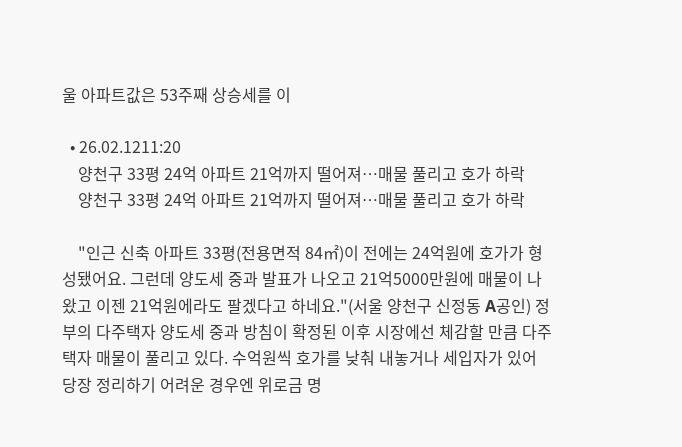울 아파트값은 53주째 상승세를 이

  • 26.02.1211:20
    양천구 33평 24억 아파트 21억까지 떨어져…매물 풀리고 호가 하락
    양천구 33평 24억 아파트 21억까지 떨어져…매물 풀리고 호가 하락

    "인근 신축 아파트 33평(전용면적 84㎡)이 전에는 24억원에 호가가 형성됐어요. 그런데 양도세 중과 발표가 나오고 21억5000만원에 매물이 나왔고 이젠 21억원에라도 팔겠다고 하네요."(서울 양천구 신정동 A공인) 정부의 다주택자 양도세 중과 방침이 확정된 이후 시장에선 체감할 만큼 다주택자 매물이 풀리고 있다. 수억원씩 호가를 낮춰 내놓거나 세입자가 있어 당장 정리하기 어려운 경우엔 위로금 명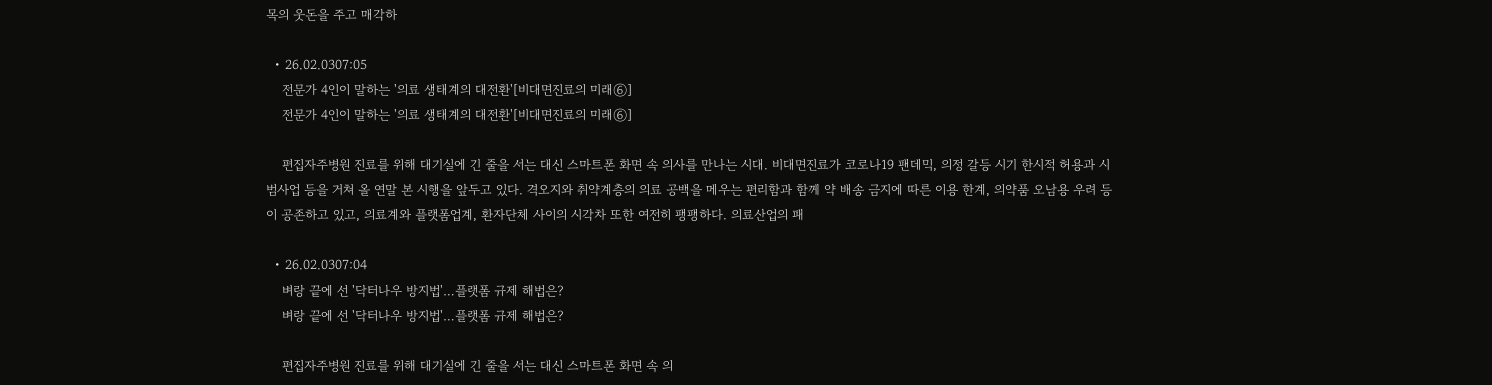목의 웃돈을 주고 매각하

  • 26.02.0307:05
    전문가 4인이 말하는 '의료 생태계의 대전환'[비대면진료의 미래⑥]
    전문가 4인이 말하는 '의료 생태계의 대전환'[비대면진료의 미래⑥]

    편집자주병원 진료를 위해 대기실에 긴 줄을 서는 대신 스마트폰 화면 속 의사를 만나는 시대. 비대면진료가 코로나19 팬데믹, 의정 갈등 시기 한시적 허용과 시범사업 등을 거쳐 올 연말 본 시행을 앞두고 있다. 격오지와 취약계층의 의료 공백을 메우는 편리함과 함께 약 배송 금지에 따른 이용 한계, 의약품 오남용 우려 등이 공존하고 있고, 의료계와 플랫폼업계, 환자단체 사이의 시각차 또한 여전히 팽팽하다. 의료산업의 패

  • 26.02.0307:04
    벼랑 끝에 선 '닥터나우 방지법'…플랫폼 규제 해법은?
    벼랑 끝에 선 '닥터나우 방지법'…플랫폼 규제 해법은?

    편집자주병원 진료를 위해 대기실에 긴 줄을 서는 대신 스마트폰 화면 속 의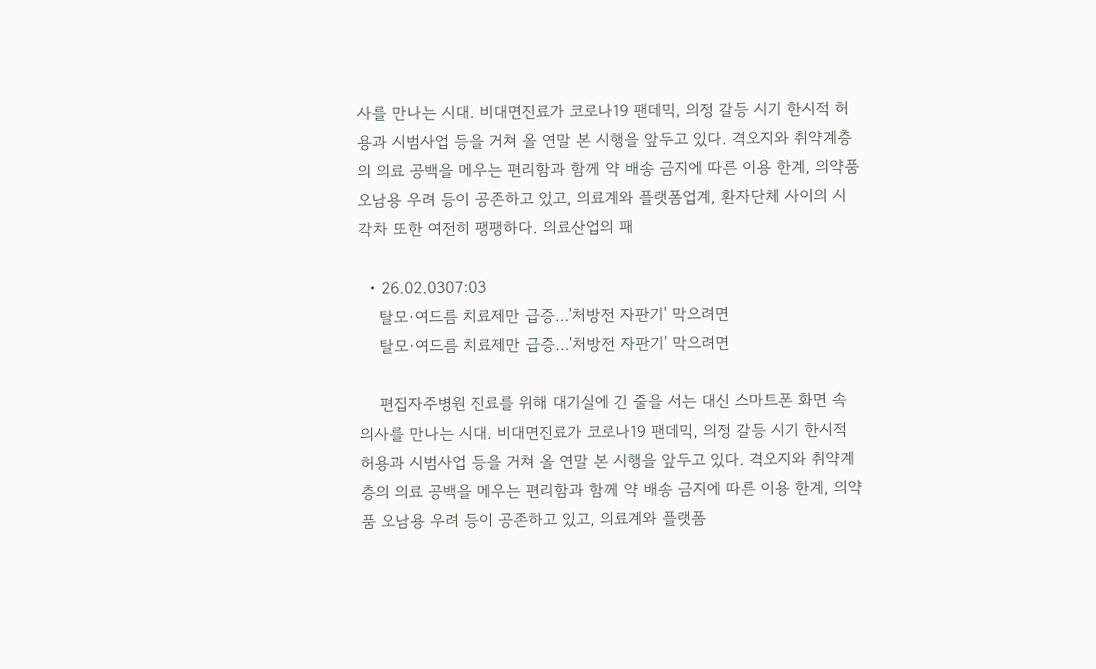사를 만나는 시대. 비대면진료가 코로나19 팬데믹, 의정 갈등 시기 한시적 허용과 시범사업 등을 거쳐 올 연말 본 시행을 앞두고 있다. 격오지와 취약계층의 의료 공백을 메우는 편리함과 함께 약 배송 금지에 따른 이용 한계, 의약품 오남용 우려 등이 공존하고 있고, 의료계와 플랫폼업계, 환자단체 사이의 시각차 또한 여전히 팽팽하다. 의료산업의 패

  • 26.02.0307:03
    탈모·여드름 치료제만 급증…'처방전 자판기' 막으려면
    탈모·여드름 치료제만 급증…'처방전 자판기' 막으려면

    편집자주병원 진료를 위해 대기실에 긴 줄을 서는 대신 스마트폰 화면 속 의사를 만나는 시대. 비대면진료가 코로나19 팬데믹, 의정 갈등 시기 한시적 허용과 시범사업 등을 거쳐 올 연말 본 시행을 앞두고 있다. 격오지와 취약계층의 의료 공백을 메우는 편리함과 함께 약 배송 금지에 따른 이용 한계, 의약품 오남용 우려 등이 공존하고 있고, 의료계와 플랫폼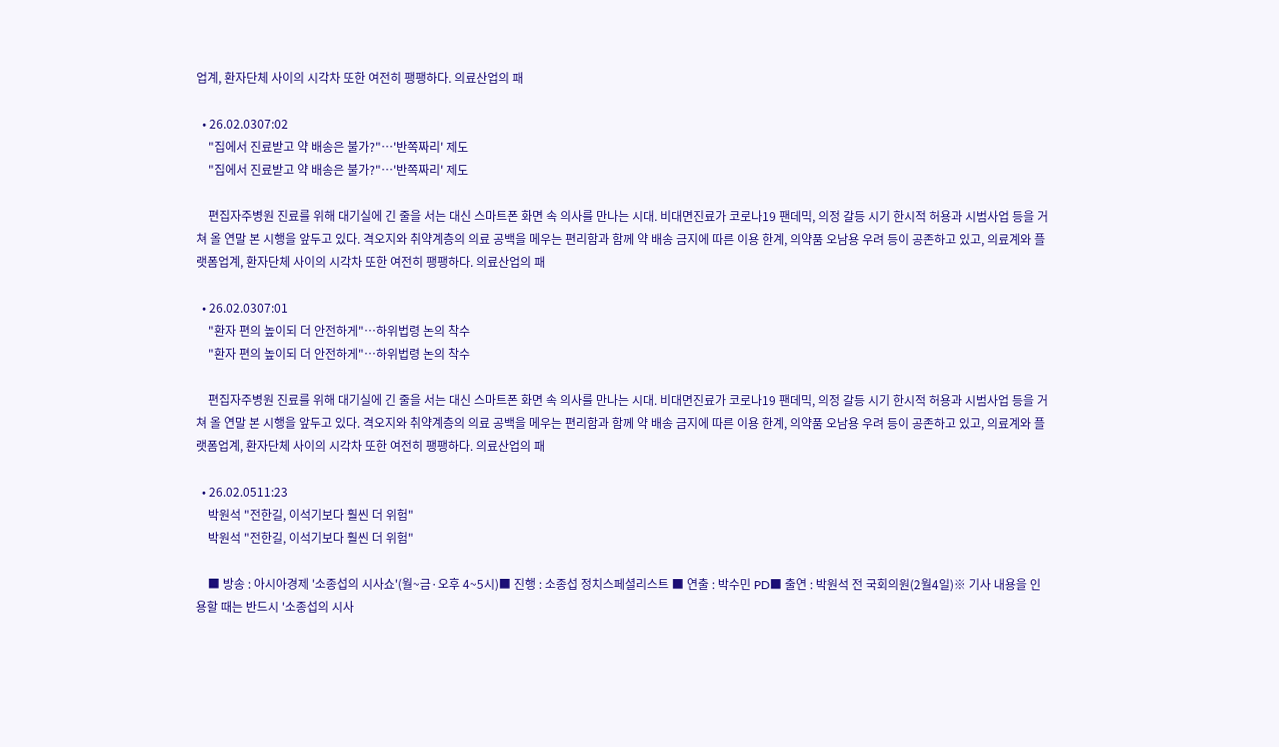업계, 환자단체 사이의 시각차 또한 여전히 팽팽하다. 의료산업의 패

  • 26.02.0307:02
    "집에서 진료받고 약 배송은 불가?"…'반쪽짜리' 제도
    "집에서 진료받고 약 배송은 불가?"…'반쪽짜리' 제도

    편집자주병원 진료를 위해 대기실에 긴 줄을 서는 대신 스마트폰 화면 속 의사를 만나는 시대. 비대면진료가 코로나19 팬데믹, 의정 갈등 시기 한시적 허용과 시범사업 등을 거쳐 올 연말 본 시행을 앞두고 있다. 격오지와 취약계층의 의료 공백을 메우는 편리함과 함께 약 배송 금지에 따른 이용 한계, 의약품 오남용 우려 등이 공존하고 있고, 의료계와 플랫폼업계, 환자단체 사이의 시각차 또한 여전히 팽팽하다. 의료산업의 패

  • 26.02.0307:01
    "환자 편의 높이되 더 안전하게"…하위법령 논의 착수
    "환자 편의 높이되 더 안전하게"…하위법령 논의 착수

    편집자주병원 진료를 위해 대기실에 긴 줄을 서는 대신 스마트폰 화면 속 의사를 만나는 시대. 비대면진료가 코로나19 팬데믹, 의정 갈등 시기 한시적 허용과 시범사업 등을 거쳐 올 연말 본 시행을 앞두고 있다. 격오지와 취약계층의 의료 공백을 메우는 편리함과 함께 약 배송 금지에 따른 이용 한계, 의약품 오남용 우려 등이 공존하고 있고, 의료계와 플랫폼업계, 환자단체 사이의 시각차 또한 여전히 팽팽하다. 의료산업의 패

  • 26.02.0511:23
    박원석 "전한길, 이석기보다 훨씬 더 위험"
    박원석 "전한길, 이석기보다 훨씬 더 위험"

    ■ 방송 : 아시아경제 '소종섭의 시사쇼'(월~금·오후 4~5시)■ 진행 : 소종섭 정치스페셜리스트 ■ 연출 : 박수민 PD■ 출연 : 박원석 전 국회의원(2월4일)※ 기사 내용을 인용할 때는 반드시 '소종섭의 시사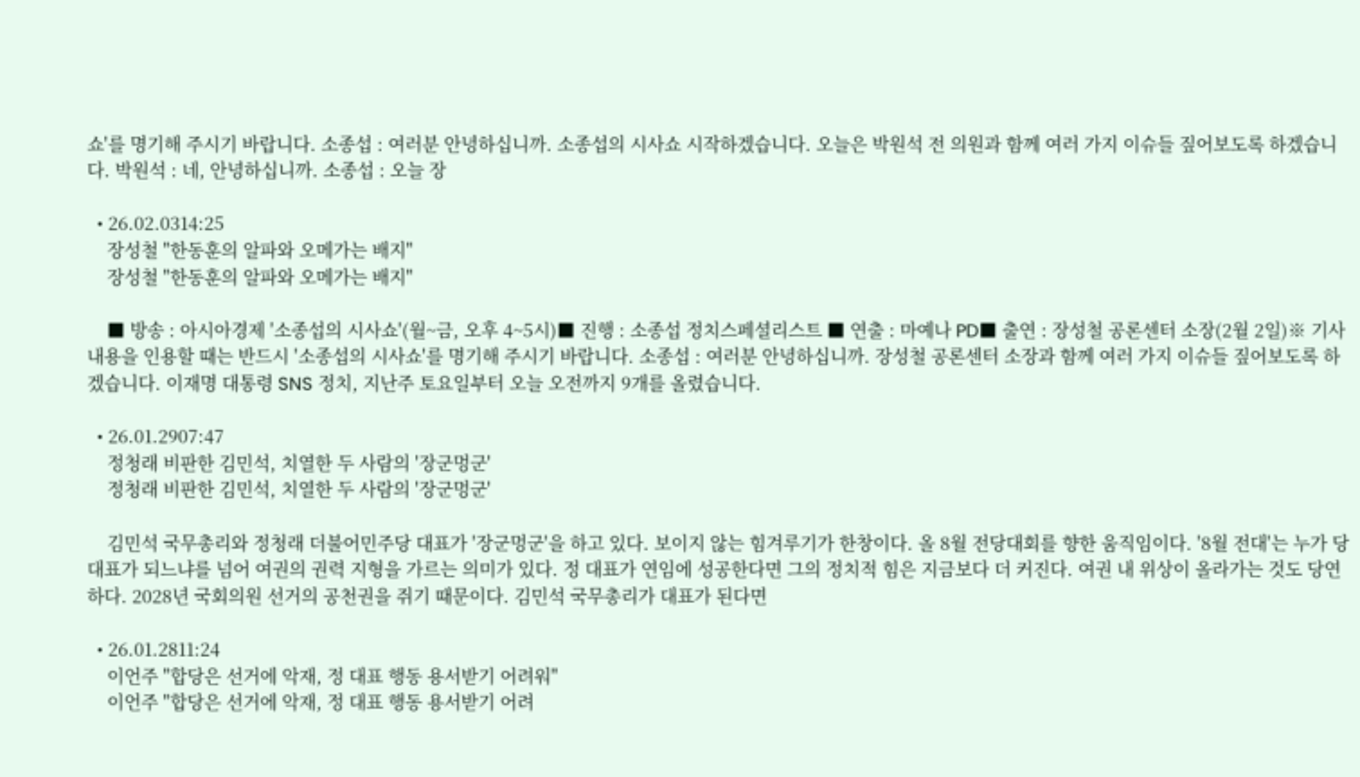쇼'를 명기해 주시기 바랍니다. 소종섭 : 여러분 안녕하십니까. 소종섭의 시사쇼 시작하겠습니다. 오늘은 박원석 전 의원과 함께 여러 가지 이슈들 짚어보도록 하겠습니다. 박원석 : 네, 안녕하십니까. 소종섭 : 오늘 장

  • 26.02.0314:25
    장성철 "한동훈의 알파와 오메가는 배지"
    장성철 "한동훈의 알파와 오메가는 배지"

    ■ 방송 : 아시아경제 '소종섭의 시사쇼'(월~금, 오후 4~5시)■ 진행 : 소종섭 정치스페셜리스트 ■ 연출 : 마예나 PD■ 출연 : 장성철 공론센터 소장(2월 2일)※ 기사 내용을 인용할 때는 반드시 '소종섭의 시사쇼'를 명기해 주시기 바랍니다. 소종섭 : 여러분 안녕하십니까. 장성철 공론센터 소장과 함께 여러 가지 이슈들 짚어보도록 하겠습니다. 이재명 대통령 SNS 정치, 지난주 토요일부터 오늘 오전까지 9개를 올렸습니다.

  • 26.01.2907:47
    정청래 비판한 김민석, 치열한 두 사람의 '장군멍군'
    정청래 비판한 김민석, 치열한 두 사람의 '장군멍군'

    김민석 국무총리와 정청래 더불어민주당 대표가 '장군멍군'을 하고 있다. 보이지 않는 힘겨루기가 한창이다. 올 8월 전당대회를 향한 움직임이다. '8월 전대'는 누가 당 대표가 되느냐를 넘어 여권의 권력 지형을 가르는 의미가 있다. 정 대표가 연임에 성공한다면 그의 정치적 힘은 지금보다 더 커진다. 여권 내 위상이 올라가는 것도 당연하다. 2028년 국회의원 선거의 공천권을 쥐기 때문이다. 김민석 국무총리가 대표가 된다면

  • 26.01.2811:24
    이언주 "합당은 선거에 악재, 정 대표 행동 용서받기 어려워"
    이언주 "합당은 선거에 악재, 정 대표 행동 용서받기 어려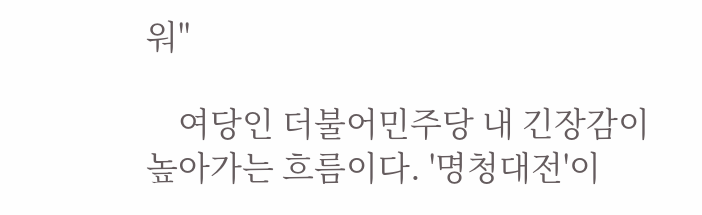워"

    여당인 더불어민주당 내 긴장감이 높아가는 흐름이다. '명청대전'이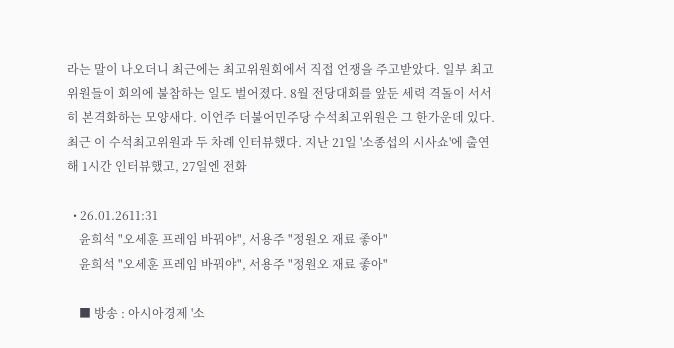라는 말이 나오더니 최근에는 최고위원회에서 직접 언쟁을 주고받았다. 일부 최고위원들이 회의에 불참하는 일도 벌어졌다. 8월 전당대회를 앞둔 세력 격돌이 서서히 본격화하는 모양새다. 이언주 더불어민주당 수석최고위원은 그 한가운데 있다. 최근 이 수석최고위원과 두 차례 인터뷰했다. 지난 21일 '소종섭의 시사쇼'에 출연해 1시간 인터뷰했고, 27일엔 전화

  • 26.01.2611:31
    윤희석 "오세훈 프레임 바꿔야", 서용주 "정원오 재료 좋아"
    윤희석 "오세훈 프레임 바꿔야", 서용주 "정원오 재료 좋아"

    ■ 방송 : 아시아경제 '소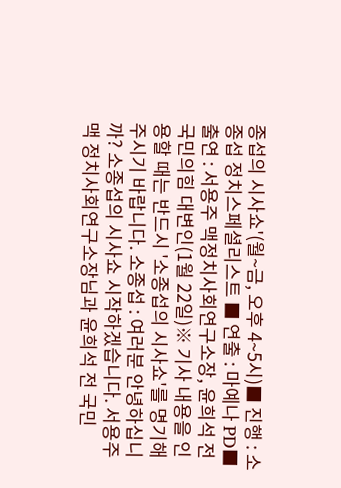종섭의 시사쇼'(월~금, 오후 4~5시)■ 진행 : 소종섭 정치스페셜리스트 ■ 연출 : 마예나 PD■ 출연 : 서용주 맥정치사회연구소장, 윤희석 전 국민의힘 대변인(1월 22일)※ 기사 내용을 인용할 때는 반드시 '소종섭의 시사쇼'를 명기해 주시기 바랍니다. 소종섭 : 여러분 안녕하십니까? 소종섭의 시사쇼 시작하겠습니다. 서용주 맥 정치사회연구소장님과 윤희석 전 국민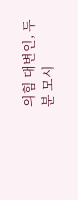의힘 대변인, 두 분 모시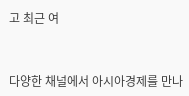고 최근 여


다양한 채널에서 아시아경제를 만나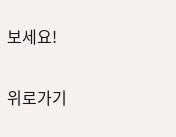보세요!

위로가기